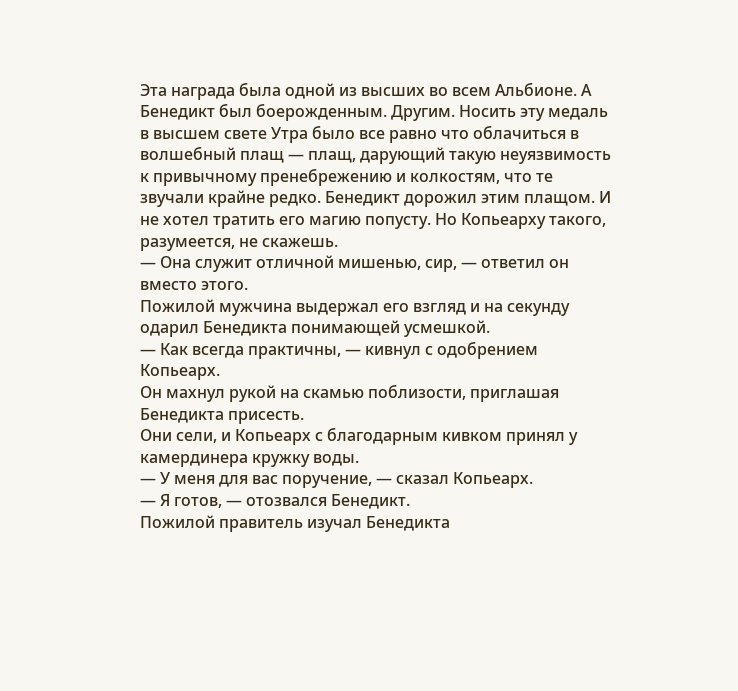Эта награда была одной из высших во всем Альбионе. А Бенедикт был боерожденным. Другим. Носить эту медаль в высшем свете Утра было все равно что облачиться в волшебный плащ — плащ, дарующий такую неуязвимость к привычному пренебрежению и колкостям, что те звучали крайне редко. Бенедикт дорожил этим плащом. И не хотел тратить его магию попусту. Но Копьеарху такого, разумеется, не скажешь.
— Она служит отличной мишенью, сир, — ответил он вместо этого.
Пожилой мужчина выдержал его взгляд и на секунду одарил Бенедикта понимающей усмешкой.
— Как всегда практичны, — кивнул с одобрением Копьеарх.
Он махнул рукой на скамью поблизости, приглашая Бенедикта присесть.
Они сели, и Копьеарх с благодарным кивком принял у камердинера кружку воды.
— У меня для вас поручение, — сказал Копьеарх.
— Я готов, — отозвался Бенедикт.
Пожилой правитель изучал Бенедикта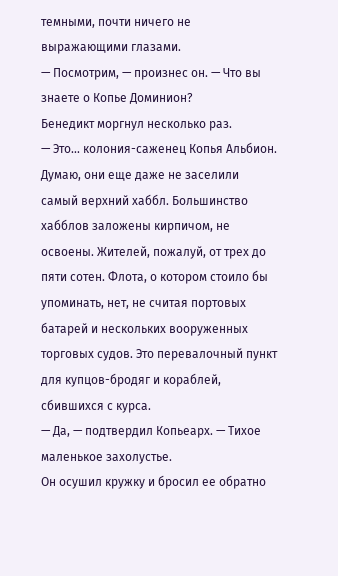темными, почти ничего не выражающими глазами.
— Посмотрим, — произнес он. — Что вы знаете о Копье Доминион?
Бенедикт моргнул несколько раз.
— Это... колония-саженец Копья Альбион. Думаю, они еще даже не заселили самый верхний хаббл. Большинство хабблов заложены кирпичом, не освоены. Жителей, пожалуй, от трех до пяти сотен. Флота, о котором стоило бы упоминать, нет, не считая портовых батарей и нескольких вооруженных торговых судов. Это перевалочный пункт для купцов-бродяг и кораблей, сбившихся с курса.
— Да, — подтвердил Копьеарх. — Тихое маленькое захолустье.
Он осушил кружку и бросил ее обратно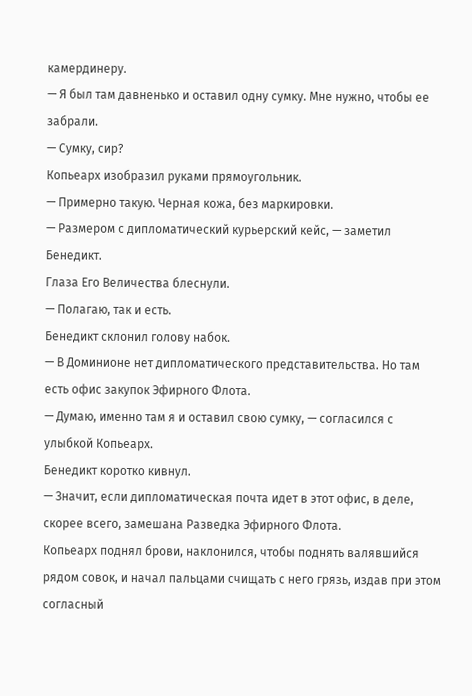камердинеру.
— Я был там давненько и оставил одну сумку. Мне нужно, чтобы ее забрали.
— Сумку, сир?
Копьеарх изобразил руками прямоугольник.
— Примерно такую. Черная кожа, без маркировки.
— Размером с дипломатический курьерский кейс, — заметил Бенедикт.
Глаза Его Величества блеснули.
— Полагаю, так и есть.
Бенедикт склонил голову набок.
— В Доминионе нет дипломатического представительства. Но там есть офис закупок Эфирного Флота.
— Думаю, именно там я и оставил свою сумку, — согласился с улыбкой Копьеарх.
Бенедикт коротко кивнул.
— Значит, если дипломатическая почта идет в этот офис, в деле, скорее всего, замешана Разведка Эфирного Флота.
Копьеарх поднял брови, наклонился, чтобы поднять валявшийся рядом совок, и начал пальцами счищать с него грязь, издав при этом согласный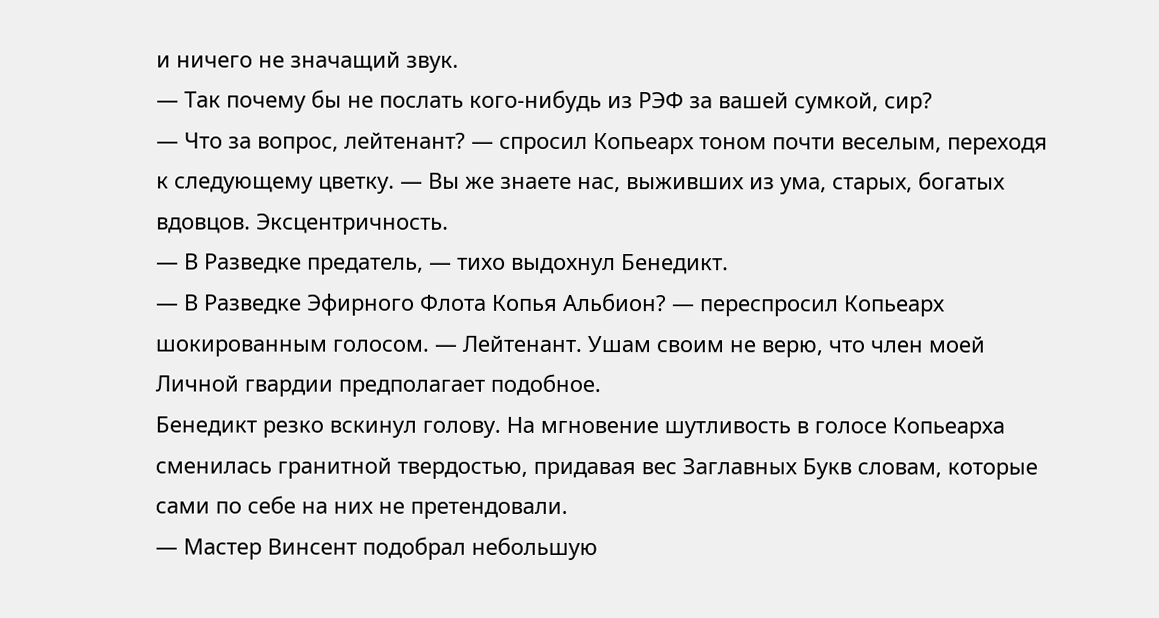и ничего не значащий звук.
— Так почему бы не послать кого-нибудь из РЭФ за вашей сумкой, сир?
— Что за вопрос, лейтенант? — спросил Копьеарх тоном почти веселым, переходя к следующему цветку. — Вы же знаете нас, выживших из ума, старых, богатых вдовцов. Эксцентричность.
— В Разведке предатель, — тихо выдохнул Бенедикт.
— В Разведке Эфирного Флота Копья Альбион? — переспросил Копьеарх шокированным голосом. — Лейтенант. Ушам своим не верю, что член моей Личной гвардии предполагает подобное.
Бенедикт резко вскинул голову. На мгновение шутливость в голосе Копьеарха сменилась гранитной твердостью, придавая вес Заглавных Букв словам, которые сами по себе на них не претендовали.
— Мастер Винсент подобрал небольшую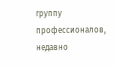группу профессионалов, недавно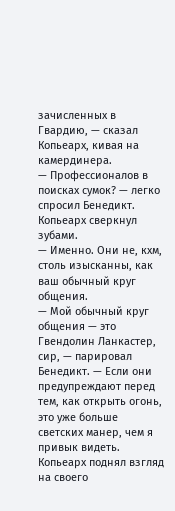зачисленных в Гвардию, — сказал Копьеарх, кивая на камердинера.
— Профессионалов в поисках сумок? — легко спросил Бенедикт.
Копьеарх сверкнул зубами.
— Именно. Они не, кхм, столь изысканны, как ваш обычный круг общения.
— Мой обычный круг общения — это Гвендолин Ланкастер, сир, — парировал Бенедикт. — Если они предупреждают перед тем, как открыть огонь, это уже больше светских манер, чем я привык видеть.
Копьеарх поднял взгляд на своего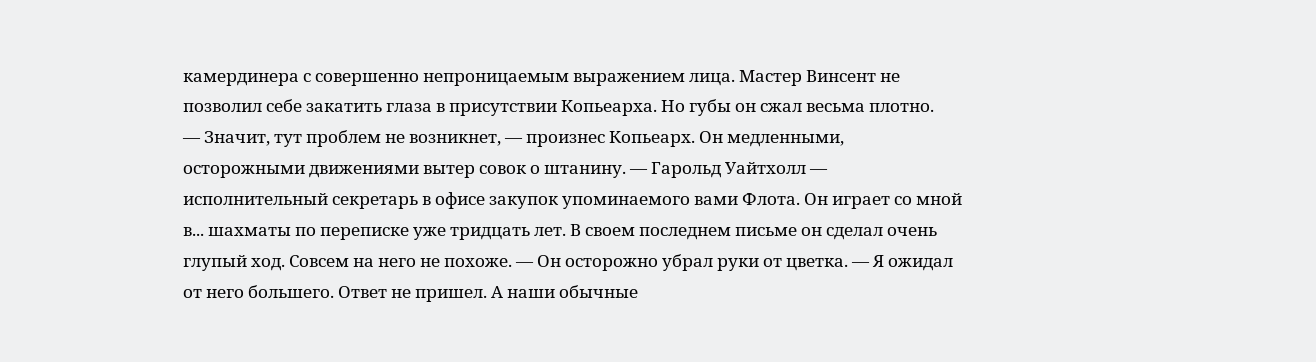камердинера с совершенно непроницаемым выражением лица. Мастер Винсент не позволил себе закатить глаза в присутствии Копьеарха. Но губы он сжал весьма плотно.
— Значит, тут проблем не возникнет, — произнес Копьеарх. Он медленными, осторожными движениями вытер совок о штанину. — Гарольд Уайтхолл — исполнительный секретарь в офисе закупок упоминаемого вами Флота. Он играет со мной в... шахматы по переписке уже тридцать лет. В своем последнем письме он сделал очень глупый ход. Совсем на него не похоже. — Он осторожно убрал руки от цветка. — Я ожидал от него большего. Ответ не пришел. А наши обычные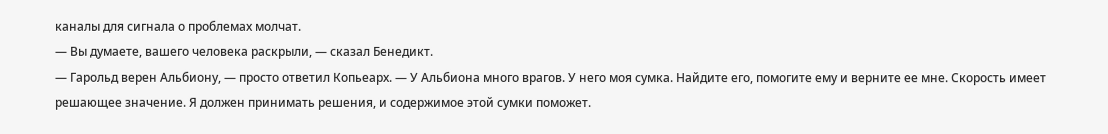каналы для сигнала о проблемах молчат.
— Вы думаете, вашего человека раскрыли, — сказал Бенедикт.
— Гарольд верен Альбиону, — просто ответил Копьеарх. — У Альбиона много врагов. У него моя сумка. Найдите его, помогите ему и верните ее мне. Скорость имеет решающее значение. Я должен принимать решения, и содержимое этой сумки поможет.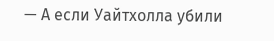— А если Уайтхолла убили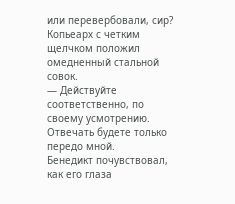или перевербовали, сир?
Копьеарх с четким щелчком положил омедненный стальной совок.
— Действуйте соответственно, по своему усмотрению. Отвечать будете только передо мной.
Бенедикт почувствовал, как его глаза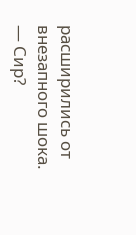расширились от внезапного шока.
— Сир?